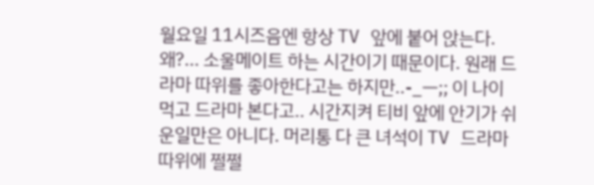월요일 11시즈음엔 항상 TV 앞에 붙어 앉는다. 왜?... 소울메이트 하는 시간이기 때문이다. 원래 드라마 따위를 좋아한다고는 하지만..-_ㅡ;; 이 나이 먹고 드라마 본다고.. 시간지켜 티비 앞에 안기가 쉬운일만은 아니다. 머리통 다 큰 녀석이 TV 드라마 따위에 쩔쩔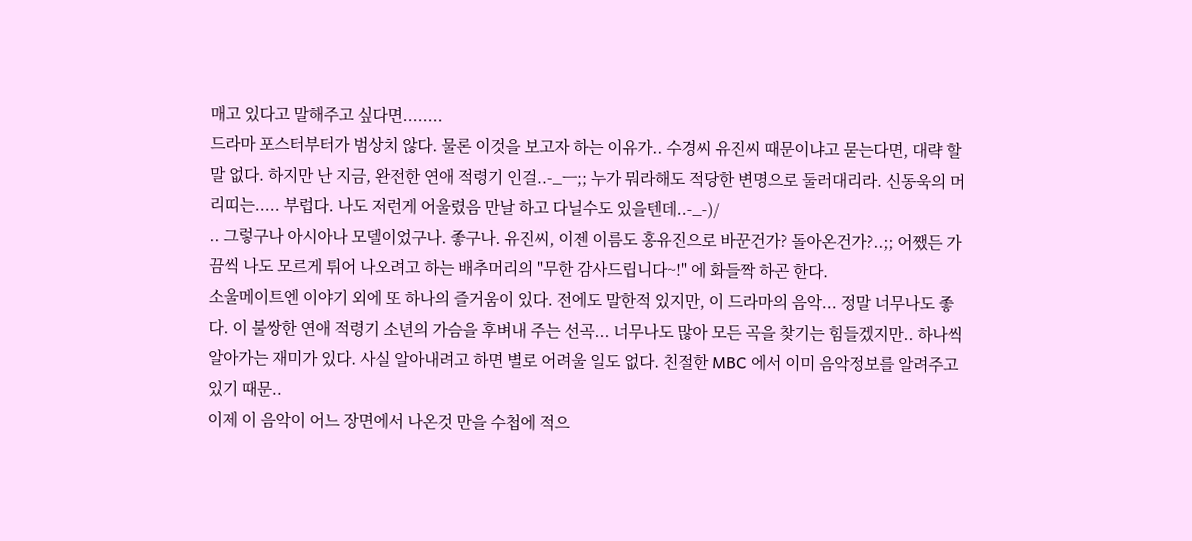매고 있다고 말해주고 싶다면........
드라마 포스터부터가 범상치 않다. 물론 이것을 보고자 하는 이유가.. 수경씨 유진씨 때문이냐고 묻는다면, 대략 할 말 없다. 하지만 난 지금, 완전한 연애 적령기 인걸..-_ㅡ;; 누가 뭐라해도 적당한 변명으로 둘러대리라. 신동욱의 머리띠는..... 부럽다. 나도 저런게 어울렸음 만날 하고 다닐수도 있을텐데..-_-)/
.. 그렇구나 아시아나 모델이었구나. 좋구나. 유진씨, 이젠 이름도 홍유진으로 바꾼건가? 돌아온건가?..;; 어쨌든 가끔씩 나도 모르게 튀어 나오려고 하는 배추머리의 "무한 감사드립니다~!" 에 화들짝 하곤 한다.
소울메이트엔 이야기 외에 또 하나의 즐거움이 있다. 전에도 말한적 있지만, 이 드라마의 음악... 정말 너무나도 좋다. 이 불쌍한 연애 적령기 소년의 가슴을 후벼내 주는 선곡... 너무나도 많아 모든 곡을 찾기는 힘들겠지만.. 하나씩 알아가는 재미가 있다. 사실 알아내려고 하면 별로 어려울 일도 없다. 친절한 MBC 에서 이미 음악정보를 알려주고 있기 때문..
이제 이 음악이 어느 장면에서 나온것 만을 수첩에 적으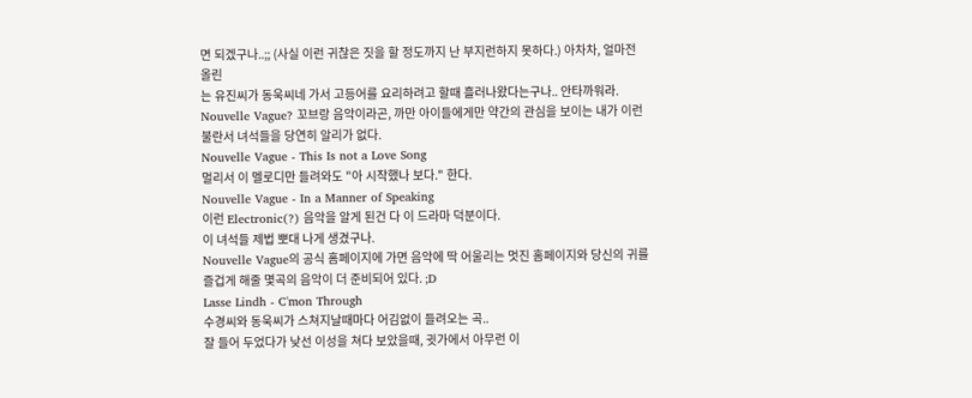면 되겠구나..;; (사실 이런 귀찮은 짓을 할 정도까지 난 부지런하지 못하다.) 아차차, 얼마전 올린
는 유진씨가 동욱씨네 가서 고등어를 요리하려고 할때 흘러나왔다는구나.. 안타까워라.
Nouvelle Vague? 꼬브랑 음악이라곤, 까만 아이들에게만 약간의 관심을 보이는 내가 이런 불란서 녀석들을 당연히 알리가 없다.
Nouvelle Vague - This Is not a Love Song
멀리서 이 멜로디만 들려와도 "아 시작했나 보다." 한다.
Nouvelle Vague - In a Manner of Speaking
이런 Electronic(?) 음악을 알게 된건 다 이 드라마 덕분이다.
이 녀석들 제법 뽀대 나게 생겼구나.
Nouvelle Vague의 공식 홈페이지에 가면 음악에 딱 어울리는 멋진 홈페이지와 당신의 귀를 즐겁게 해줄 몇곡의 음악이 더 준비되어 있다. ;D
Lasse Lindh - C'mon Through
수경씨와 동욱씨가 스쳐지날때마다 어김없이 들려오는 곡..
잘 들어 두었다가 낮선 이성을 쳐다 보았을때, 귓가에서 아무런 이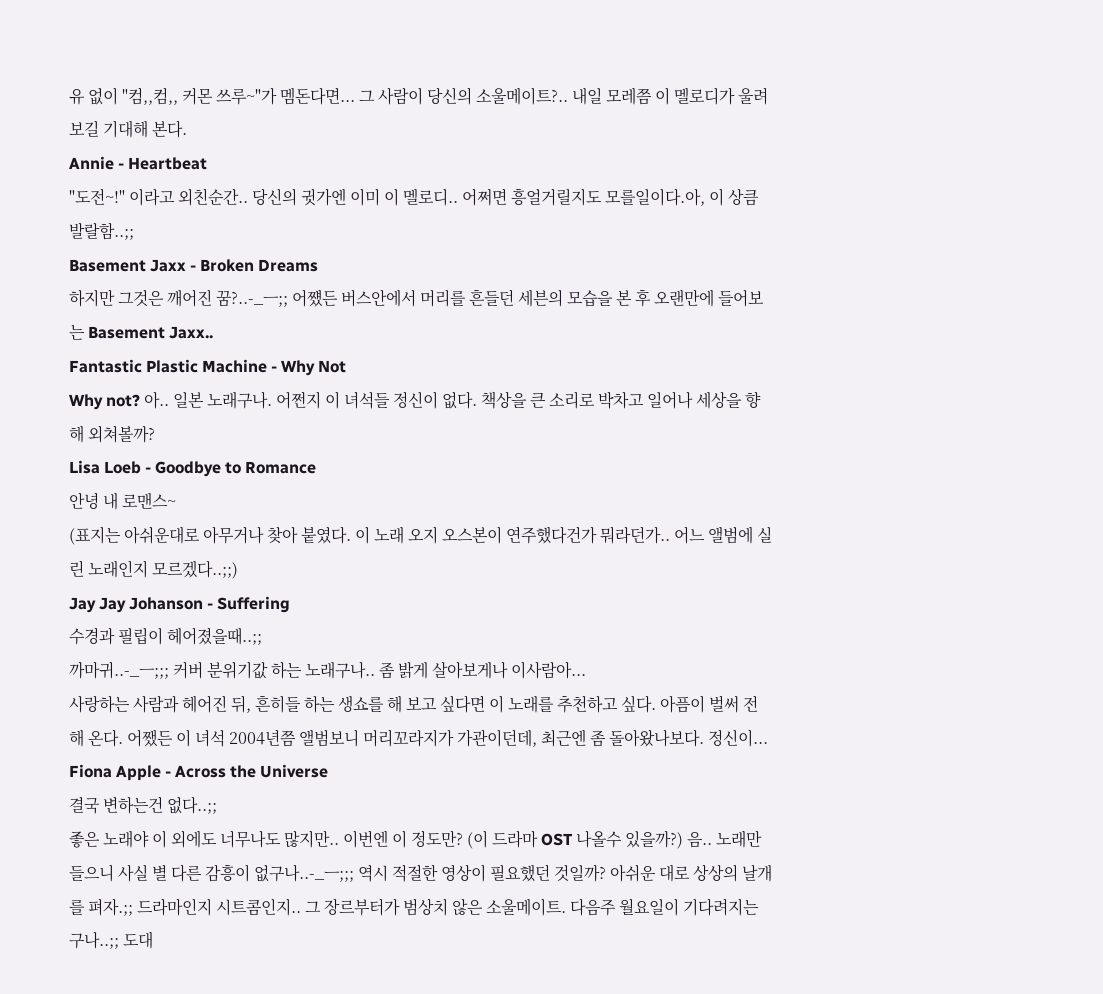유 없이 "컴,,컴,, 커몬 쓰루~"가 멤돈다면... 그 사람이 당신의 소울메이트?.. 내일 모레쯤 이 멜로디가 울려보길 기대해 본다.
Annie - Heartbeat
"도전~!" 이라고 외친순간.. 당신의 귓가엔 이미 이 멜로디.. 어쩌면 흥얼거릴지도 모를일이다.아, 이 상큼발랄함..;;
Basement Jaxx - Broken Dreams
하지만 그것은 깨어진 꿈?..-_ㅡ;; 어쩄든 버스안에서 머리를 흔들던 세븐의 모습을 본 후 오랜만에 들어보는 Basement Jaxx..
Fantastic Plastic Machine - Why Not
Why not? 아.. 일본 노래구나. 어쩐지 이 녀석들 정신이 없다. 책상을 큰 소리로 박차고 일어나 세상을 향해 외쳐볼까?
Lisa Loeb - Goodbye to Romance
안녕 내 로맨스~
(표지는 아쉬운대로 아무거나 찾아 붙였다. 이 노래 오지 오스본이 연주했다건가 뭐라던가.. 어느 앨범에 실린 노래인지 모르겠다..;;)
Jay Jay Johanson - Suffering
수경과 필립이 헤어졌을때..;;
까마귀..-_ㅡ;;; 커버 분위기값 하는 노래구나.. 좀 밝게 살아보게나 이사람아...
사랑하는 사람과 헤어진 뒤, 흔히들 하는 생쇼를 해 보고 싶다면 이 노래를 추천하고 싶다. 아픔이 벌써 전해 온다. 어쨌든 이 녀석 2004년쯤 앨범보니 머리꼬라지가 가관이던데, 최근엔 좀 돌아왔나보다. 정신이...
Fiona Apple - Across the Universe
결국 변하는건 없다..;;
좋은 노래야 이 외에도 너무나도 많지만.. 이번엔 이 정도만? (이 드라마 OST 나올수 있을까?) 음.. 노래만 들으니 사실 별 다른 감흥이 없구나..-_ㅡ;;; 역시 적절한 영상이 필요했던 것일까? 아쉬운 대로 상상의 날개를 펴자.;; 드라마인지 시트콤인지.. 그 장르부터가 범상치 않은 소울메이트. 다음주 월요일이 기다려지는구나..;; 도대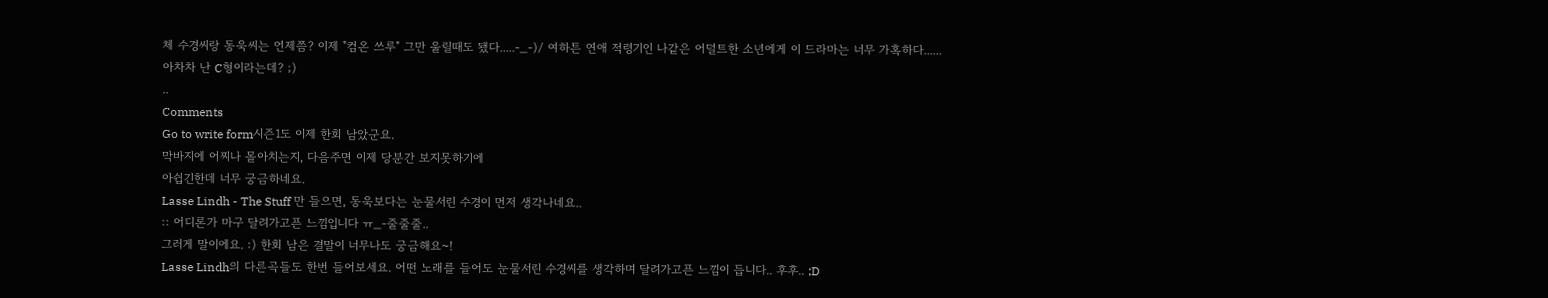체 수경씨랑 동욱씨는 언제쯤? 이제 "컴온 쓰루" 그만 울릴때도 됐다.....-_-)/ 여하튼 연애 적령기인 나같은 어덜트한 소년에게 이 드라마는 너무 가혹하다......
아차차 난 C형이라는데? ;)
..
Comments
Go to write form시즌1도 이제 한회 남았군요.
막바지에 어찌나 몰아치는지, 다음주면 이제 당분간 보지못하기에
아쉽긴한데 너무 궁금하네요.
Lasse Lindh - The Stuff 만 들으면, 동욱보다는 눈물서린 수경이 먼저 생각나네요..
:: 어디론가 마구 달려가고픈 느낌입니다 ㅠ_-줄줄줄..
그러게 말이에요. :) 한회 남은 결말이 너무나도 궁금해요~!
Lasse Lindh의 다른곡들도 한번 들어보세요. 어떤 노래를 들어도 눈물서린 수경씨를 생각하며 달려가고픈 느낌이 듭니다.. 후후.. ;D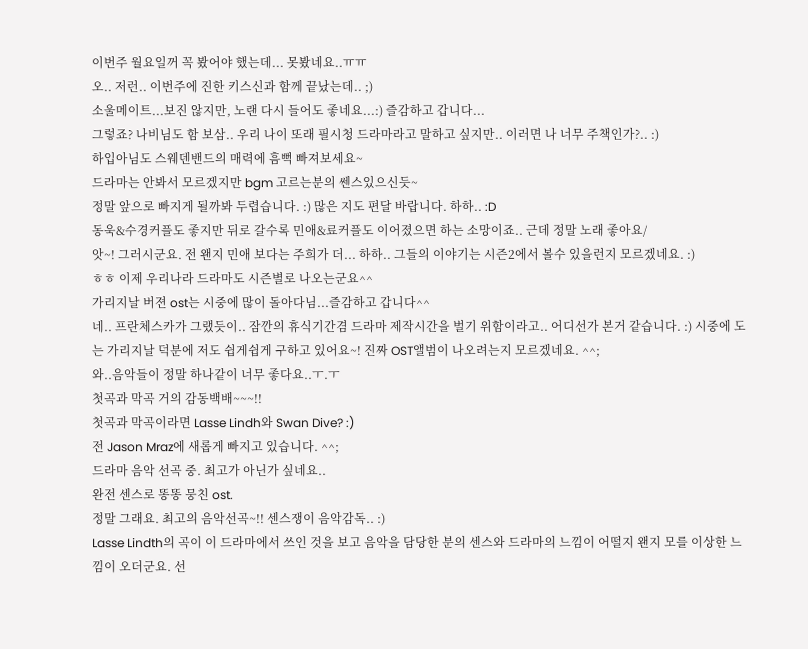이번주 월요일꺼 꼭 봤어야 했는데... 못봤네요..ㅠㅠ
오.. 저런.. 이번주에 진한 키스신과 함께 끝났는데.. ;)
소울메이트...보진 않지만, 노랜 다시 들어도 좋네요...:) 즐감하고 갑니다...
그렇죠? 나비님도 함 보삼.. 우리 나이 또래 필시청 드라마라고 말하고 싶지만.. 이러면 나 너무 주책인가?.. :)
하입아님도 스웨덴밴드의 매력에 흠뻑 빠져보세요~
드라마는 안봐서 모르겠지만 bgm 고르는분의 쎈스있으신듯~
정말 앞으로 빠지게 될까봐 두렵습니다. :) 많은 지도 편달 바랍니다. 하하.. :D
동욱&수경커플도 좋지만 뒤로 갈수록 민애&료커플도 이어졌으면 하는 소망이죠.. 근데 정말 노래 좋아요/
앗~! 그러시군요. 전 왠지 민애 보다는 주희가 더... 하하.. 그들의 이야기는 시즌2에서 볼수 있을런지 모르겠네요. :)
ㅎㅎ 이제 우리나라 드라마도 시즌별로 나오는군요^^
가리지날 버젼 ost는 시중에 많이 돌아다님...즐감하고 갑니다^^
네.. 프란체스카가 그랬듯이.. 잠깐의 휴식기간겸 드라마 제작시간을 벌기 위함이라고.. 어디선가 본거 같습니다. :) 시중에 도는 가리지날 덕분에 저도 쉽게쉽게 구하고 있어요~! 진짜 OST앨범이 나오려는지 모르겠네요. ^^;
와..음악들이 정말 하나같이 너무 좋다요..ㅜ.ㅜ
첫곡과 막곡 거의 감동백배~~~!!
첫곡과 막곡이라면 Lasse Lindh와 Swan Dive? :)
전 Jason Mraz에 새롭게 빠지고 있습니다. ^^;
드라마 음악 선곡 중. 최고가 아닌가 싶네요..
완전 센스로 똥똥 뭉친 ost.
정말 그래요. 최고의 음악선곡~!! 센스쟁이 음악감독.. :)
Lasse Lindth의 곡이 이 드라마에서 쓰인 것을 보고 음악을 담당한 분의 센스와 드라마의 느낌이 어떨지 왠지 모를 이상한 느낌이 오더군요. 선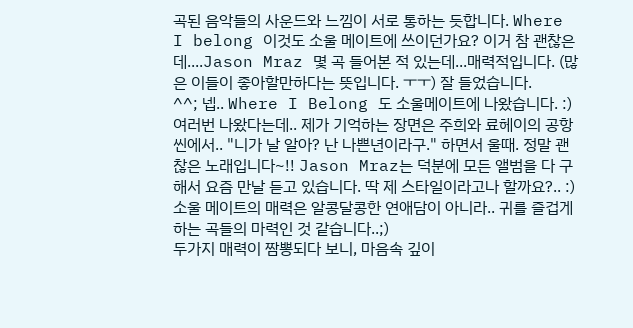곡된 음악들의 사운드와 느낌이 서로 통하는 듯합니다. Where I belong 이것도 소울 메이트에 쓰이던가요? 이거 참 괜찮은데....Jason Mraz 몇 곡 들어본 적 있는데...매력적입니다. (많은 이들이 좋아할만하다는 뜻입니다. ㅜㅜ) 잘 들었습니다.
^^; 넵.. Where I Belong 도 소울메이트에 나왔습니다. :) 여러번 나왔다는데.. 제가 기억하는 장면은 주희와 료헤이의 공항씬에서.. "니가 날 알아? 난 나쁜년이라구." 하면서 울때. 정말 괜찮은 노래입니다~!! Jason Mraz는 덕분에 모든 앨범을 다 구해서 요즘 만날 듣고 있습니다. 딱 제 스타일이라고나 할까요?.. :)
소울 메이트의 매력은 알콩달콩한 연애담이 아니라.. 귀를 즐겁게 하는 곡들의 마력인 것 같습니다..;)
두가지 매력이 짬뽕되다 보니, 마음속 깊이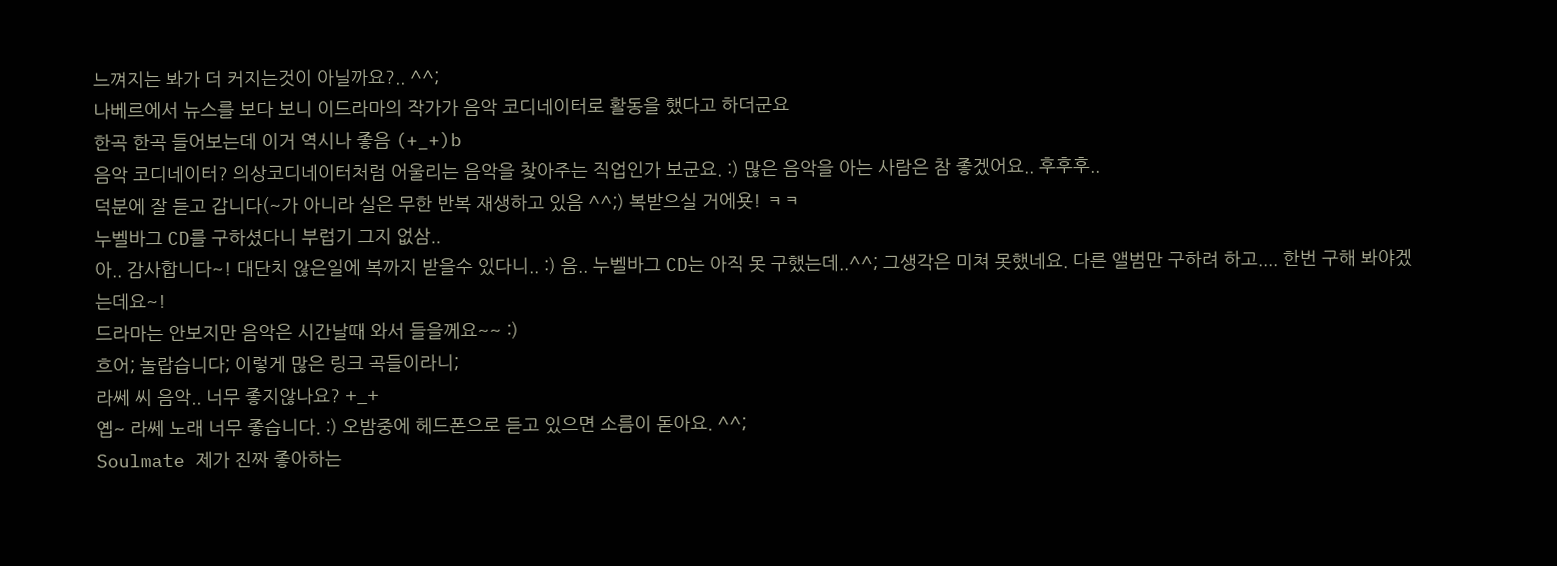느껴지는 봐가 더 커지는것이 아닐까요?.. ^^;
나베르에서 뉴스를 보다 보니 이드라마의 작가가 음악 코디네이터로 활동을 했다고 하더군요
한곡 한곡 들어보는데 이거 역시나 좋음 (+_+)b
음악 코디네이터? 의상코디네이터처럼 어울리는 음악을 찾아주는 직업인가 보군요. :) 많은 음악을 아는 사람은 참 좋겠어요.. 후후후..
덕분에 잘 듣고 갑니다(~가 아니라 실은 무한 반복 재생하고 있음 ^^;) 복받으실 거에욧! ㅋㅋ
누벨바그 CD를 구하셨다니 부럽기 그지 없삼..
아.. 감사합니다~! 대단치 않은일에 복까지 받을수 있다니.. :) 음.. 누벨바그 CD는 아직 못 구했는데..^^; 그생각은 미쳐 못했네요. 다른 앨범만 구하려 하고.... 한번 구해 봐야겠는데요~!
드라마는 안보지만 음악은 시간날때 와서 들을께요~~ :)
흐어; 놀랍습니다; 이렇게 많은 링크 곡들이라니;
라쎄 씨 음악.. 너무 좋지않나요? +_+
옙~ 라쎄 노래 너무 좋습니다. :) 오밤중에 헤드폰으로 듣고 있으면 소름이 돋아요. ^^;
Soulmate 제가 진짜 좋아하는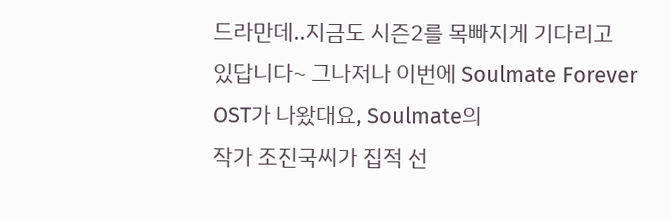드라만데..지금도 시즌2를 목빠지게 기다리고
있답니다~ 그나저나 이번에 Soulmate Forever OST가 나왔대요, Soulmate의
작가 조진국씨가 집적 선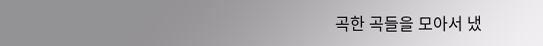곡한 곡들을 모아서 냈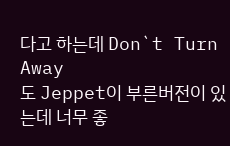다고 하는데 Don`t Turn Away
도 Jeppet이 부른버전이 있는데 너무 좋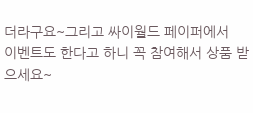더라구요~그리고 싸이월드 페이퍼에서
이벤트도 한다고 하니 꼭 참여해서 상품 받으세요~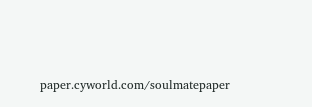paper.cyworld.com/soulmatepaper